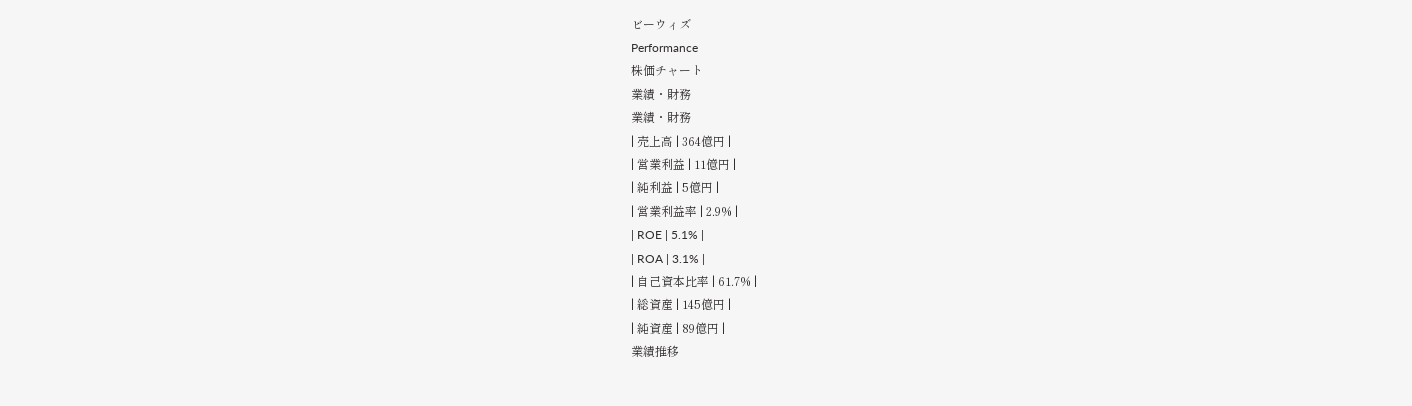ビーウィズ
Performance
株価チャート
業績・財務
業績・財務
| 売上高 | 364億円 |
| 営業利益 | 11億円 |
| 純利益 | 5億円 |
| 営業利益率 | 2.9% |
| ROE | 5.1% |
| ROA | 3.1% |
| 自己資本比率 | 61.7% |
| 総資産 | 145億円 |
| 純資産 | 89億円 |
業績推移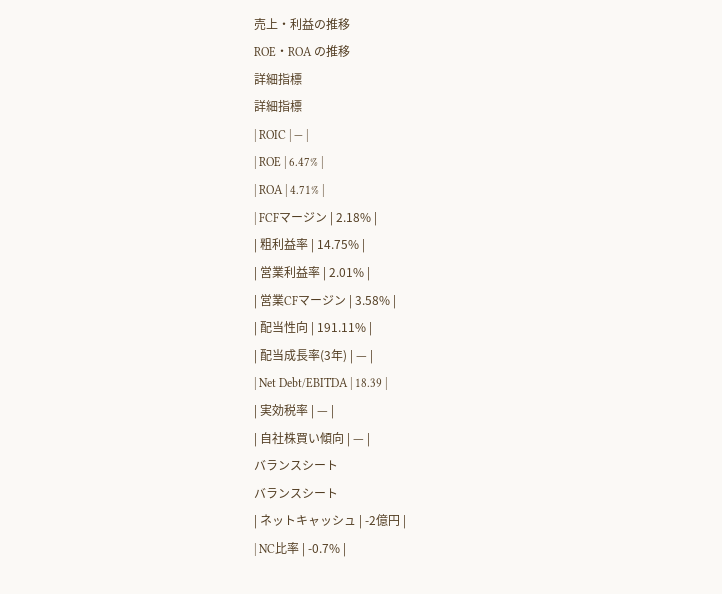売上・利益の推移
ROE・ROA の推移
詳細指標
詳細指標
| ROIC | — |
| ROE | 6.47% |
| ROA | 4.71% |
| FCFマージン | 2.18% |
| 粗利益率 | 14.75% |
| 営業利益率 | 2.01% |
| 営業CFマージン | 3.58% |
| 配当性向 | 191.11% |
| 配当成長率(3年) | — |
| Net Debt/EBITDA | 18.39 |
| 実効税率 | — |
| 自社株買い傾向 | — |
バランスシート
バランスシート
| ネットキャッシュ | -2億円 |
| NC比率 | -0.7% |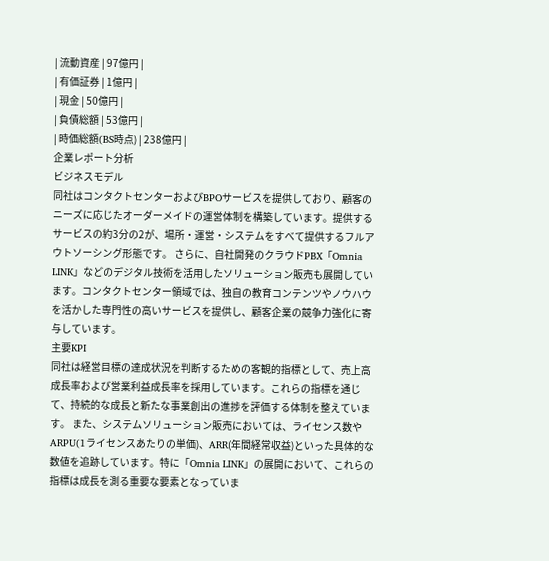| 流動資産 | 97億円 |
| 有価証券 | 1億円 |
| 現金 | 50億円 |
| 負債総額 | 53億円 |
| 時価総額(BS時点) | 238億円 |
企業レポート分析
ビジネスモデル
同社はコンタクトセンターおよびBPOサービスを提供しており、顧客のニーズに応じたオーダーメイドの運営体制を構築しています。提供するサービスの約3分の2が、場所・運営・システムをすべて提供するフルアウトソーシング形態です。 さらに、自社開発のクラウドPBX「Omnia LINK」などのデジタル技術を活用したソリューション販売も展開しています。コンタクトセンター領域では、独自の教育コンテンツやノウハウを活かした専門性の高いサービスを提供し、顧客企業の競争力強化に寄与しています。
主要KPI
同社は経営目標の達成状況を判断するための客観的指標として、売上高成長率および営業利益成長率を採用しています。これらの指標を通じて、持続的な成長と新たな事業創出の進捗を評価する体制を整えています。 また、システムソリューション販売においては、ライセンス数やARPU(1ライセンスあたりの単価)、ARR(年間経常収益)といった具体的な数値を追跡しています。特に「Omnia LINK」の展開において、これらの指標は成長を測る重要な要素となっていま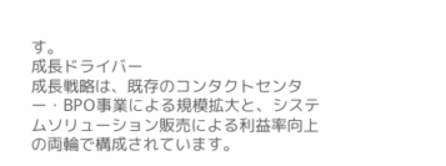す。
成長ドライバー
成長戦略は、既存のコンタクトセンター・BPO事業による規模拡大と、システムソリューション販売による利益率向上の両輪で構成されています。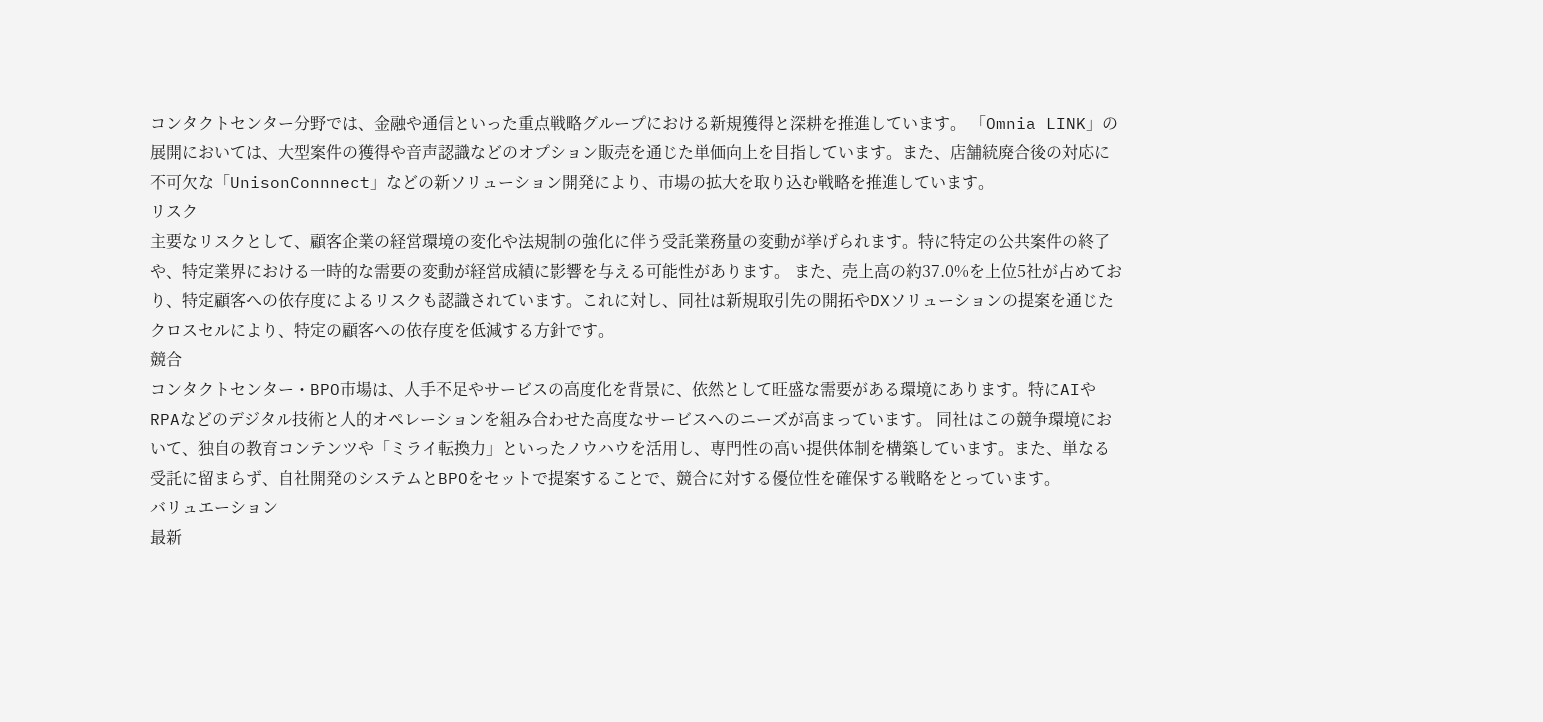コンタクトセンター分野では、金融や通信といった重点戦略グループにおける新規獲得と深耕を推進しています。 「Omnia LINK」の展開においては、大型案件の獲得や音声認識などのオプション販売を通じた単価向上を目指しています。また、店舗統廃合後の対応に不可欠な「UnisonConnnect」などの新ソリューション開発により、市場の拡大を取り込む戦略を推進しています。
リスク
主要なリスクとして、顧客企業の経営環境の変化や法規制の強化に伴う受託業務量の変動が挙げられます。特に特定の公共案件の終了や、特定業界における一時的な需要の変動が経営成績に影響を与える可能性があります。 また、売上高の約37.0%を上位5社が占めており、特定顧客への依存度によるリスクも認識されています。これに対し、同社は新規取引先の開拓やDXソリューションの提案を通じたクロスセルにより、特定の顧客への依存度を低減する方針です。
競合
コンタクトセンター・BPO市場は、人手不足やサービスの高度化を背景に、依然として旺盛な需要がある環境にあります。特にAIやRPAなどのデジタル技術と人的オペレーションを組み合わせた高度なサービスへのニーズが高まっています。 同社はこの競争環境において、独自の教育コンテンツや「ミライ転換力」といったノウハウを活用し、専門性の高い提供体制を構築しています。また、単なる受託に留まらず、自社開発のシステムとBPOをセットで提案することで、競合に対する優位性を確保する戦略をとっています。
バリュエーション
最新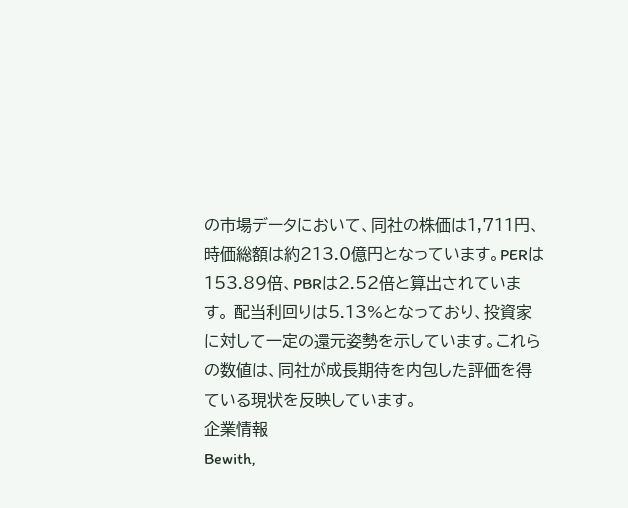の市場データにおいて、同社の株価は1,711円、時価総額は約213.0億円となっています。PERは153.89倍、PBRは2.52倍と算出されています。 配当利回りは5.13%となっており、投資家に対して一定の還元姿勢を示しています。これらの数値は、同社が成長期待を内包した評価を得ている現状を反映しています。
企業情報
Bewith,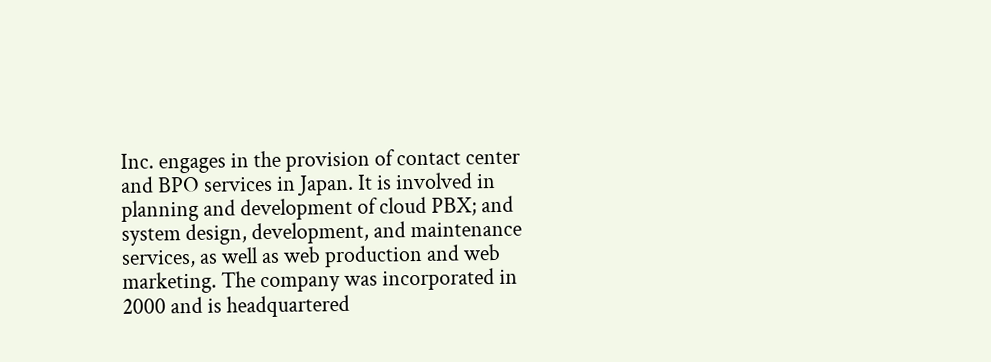Inc. engages in the provision of contact center and BPO services in Japan. It is involved in planning and development of cloud PBX; and system design, development, and maintenance services, as well as web production and web marketing. The company was incorporated in 2000 and is headquartered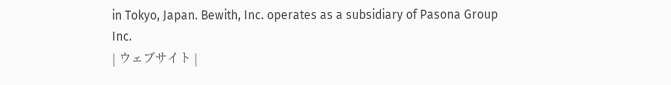in Tokyo, Japan. Bewith, Inc. operates as a subsidiary of Pasona Group Inc.
| ウェブサイト |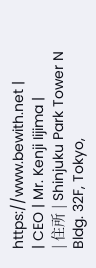https://www.bewith.net |
| CEO | Mr. Kenji Iijima |
| 住所 | Shinjuku Park Tower N Bldg. 32F, Tokyo,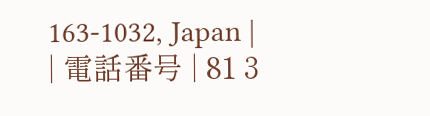163-1032, Japan |
| 電話番号 | 81 3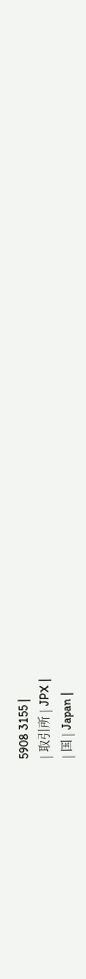5908 3155 |
| 取引所 | JPX |
| 国 | Japan |